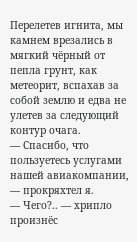Перелетев игнита, мы камнем врезались в мягкий чёрный от пепла грунт, как метеорит, вспахав за собой землю и едва не улетев за следующий контур очага.
— Спасибо, что пользуетесь услугами нашей авиакомпании, — прокряхтел я.
— Чего?.. — хрипло произнёс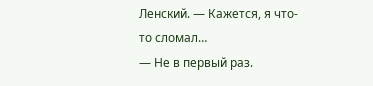Ленский. — Кажется, я что-то сломал…
— Не в первый раз.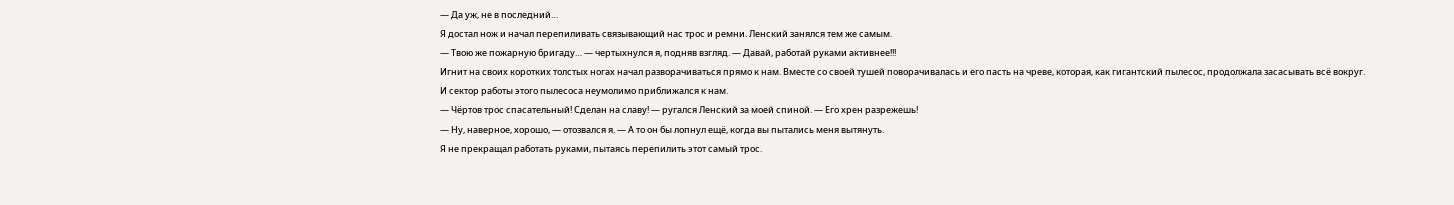— Да уж, не в последний…
Я достал нож и начал перепиливать связывающий нас трос и ремни. Ленский занялся тем же самым.
— Твою же пожарную бригаду… — чертыхнулся я, подняв взгляд. — Давай, работай руками активнее!!!
Игнит на своих коротких толстых ногах начал разворачиваться прямо к нам. Вместе со своей тушей поворачивалась и его пасть на чреве, которая, как гигантский пылесос, продолжала засасывать всё вокруг.
И сектор работы этого пылесоса неумолимо приближался к нам.
— Чёртов трос спасательный! Сделан на славу! — ругался Ленский за моей спиной. — Его хрен разрежешь!
— Ну, наверное, хорошо, — отозвался я. — А то он бы лопнул ещё, когда вы пытались меня вытянуть.
Я не прекращал работать руками, пытаясь перепилить этот самый трос.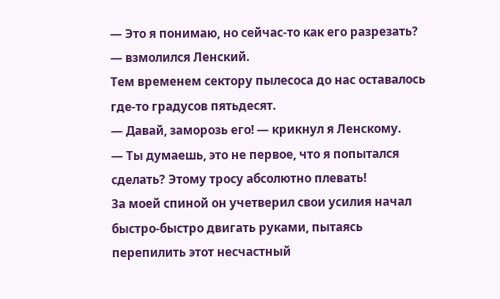— Это я понимаю, но сейчас-то как его разрезать? — взмолился Ленский.
Тем временем сектору пылесоса до нас оставалось где-то градусов пятьдесят.
— Давай, заморозь его! — крикнул я Ленскому.
— Ты думаешь, это не первое, что я попытался сделать? Этому тросу абсолютно плевать!
За моей спиной он учетверил свои усилия начал быстро-быстро двигать руками, пытаясь перепилить этот несчастный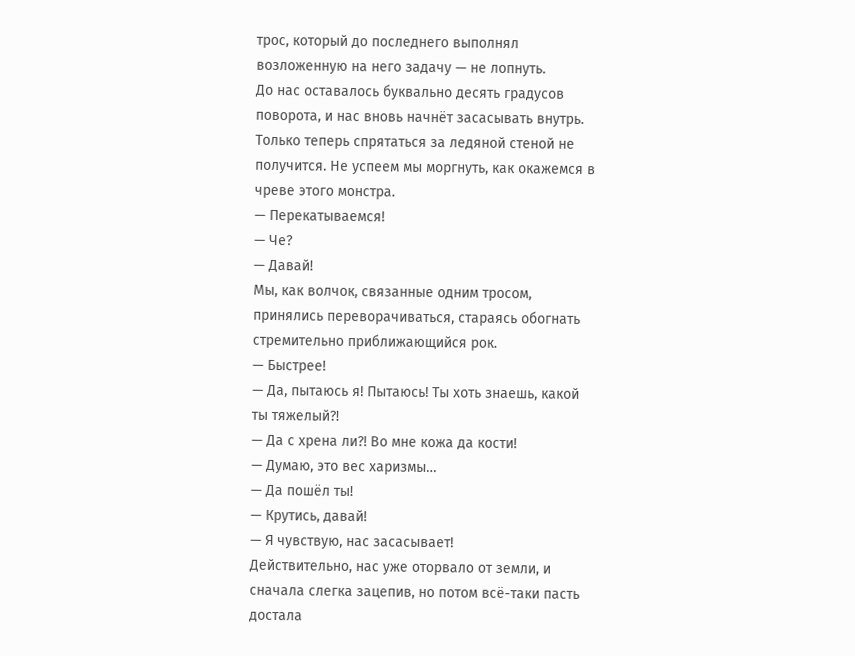трос, который до последнего выполнял возложенную на него задачу — не лопнуть.
До нас оставалось буквально десять градусов поворота, и нас вновь начнёт засасывать внутрь. Только теперь спрятаться за ледяной стеной не получится. Не успеем мы моргнуть, как окажемся в чреве этого монстра.
— Перекатываемся!
— Че?
— Давай!
Мы, как волчок, связанные одним тросом, принялись переворачиваться, стараясь обогнать стремительно приближающийся рок.
— Быстрее!
— Да, пытаюсь я! Пытаюсь! Ты хоть знаешь, какой ты тяжелый?!
— Да с хрена ли?! Во мне кожа да кости!
— Думаю, это вес харизмы…
— Да пошёл ты!
— Крутись, давай!
— Я чувствую, нас засасывает!
Действительно, нас уже оторвало от земли, и сначала слегка зацепив, но потом всё-таки пасть достала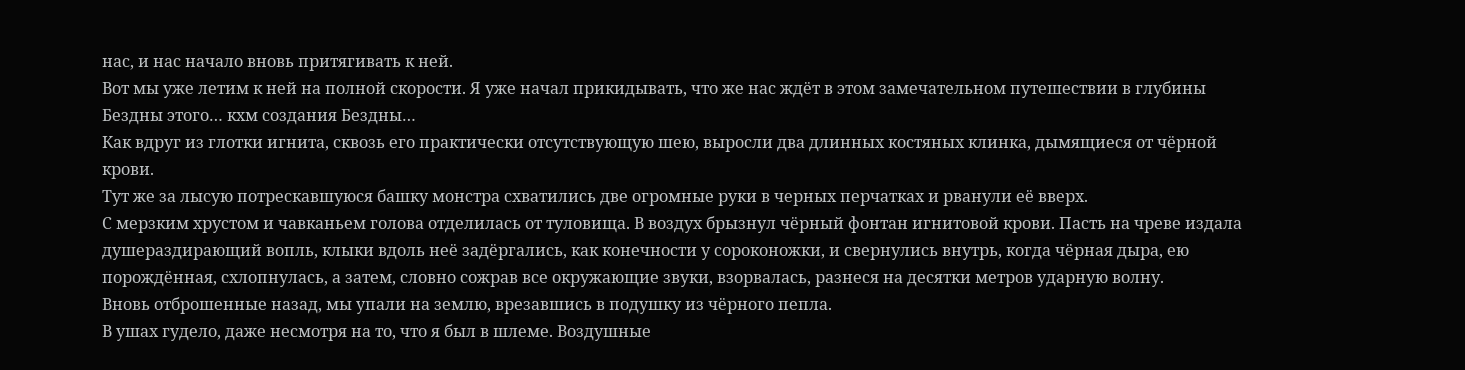нас, и нас начало вновь притягивать к ней.
Вот мы уже летим к ней на полной скорости. Я уже начал прикидывать, что же нас ждёт в этом замечательном путешествии в глубины Бездны этого… кхм создания Бездны…
Как вдруг из глотки игнита, сквозь его практически отсутствующую шею, выросли два длинных костяных клинка, дымящиеся от чёрной крови.
Тут же за лысую потрескавшуюся башку монстра схватились две огромные руки в черных перчатках и рванули её вверх.
С мерзким хрустом и чавканьем голова отделилась от туловища. В воздух брызнул чёрный фонтан игнитовой крови. Пасть на чреве издала душераздирающий вопль, клыки вдоль неё задёргались, как конечности у сороконожки, и свернулись внутрь, когда чёрная дыра, ею порождённая, схлопнулась, а затем, словно сожрав все окружающие звуки, взорвалась, разнеся на десятки метров ударную волну.
Вновь отброшенные назад, мы упали на землю, врезавшись в подушку из чёрного пепла.
В ушах гудело, даже несмотря на то, что я был в шлеме. Воздушные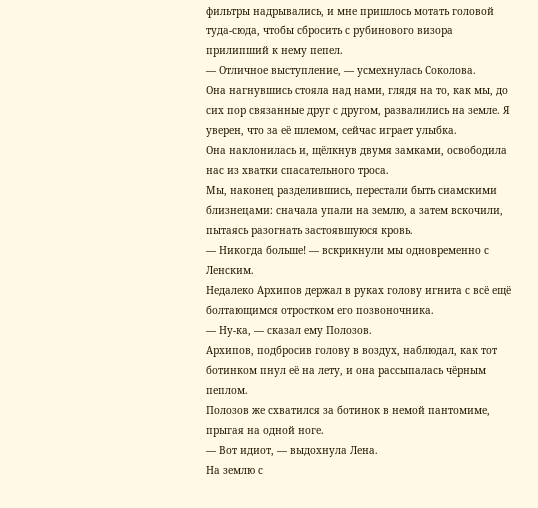фильтры надрывались, и мне пришлось мотать головой туда-сюда, чтобы сбросить с рубинового визора прилипший к нему пепел.
— Отличное выступление, — усмехнулась Соколова.
Она нагнувшись стояла над нами, глядя на то, как мы, до сих пор связанные друг с другом, развалились на земле. Я уверен, что за её шлемом, сейчас играет улыбка.
Она наклонилась и, щёлкнув двумя замками, освободила нас из хватки спасательного троса.
Мы, наконец разделившись, перестали быть сиамскими близнецами: сначала упали на землю, а затем вскочили, пытаясь разогнать застоявшуюся кровь.
— Никогда больше! — вскрикнули мы одновременно с Ленским.
Недалеко Архипов держал в руках голову игнита с всё ещё болтающимся отростком его позвоночника.
— Ну-ка, — сказал ему Полозов.
Архипов, подбросив голову в воздух, наблюдал, как тот ботинком пнул её на лету, и она рассыпалась чёрным пеплом.
Полозов же схватился за ботинок в немой пантомиме, прыгая на одной ноге.
— Вот идиот, — выдохнула Лена.
На землю с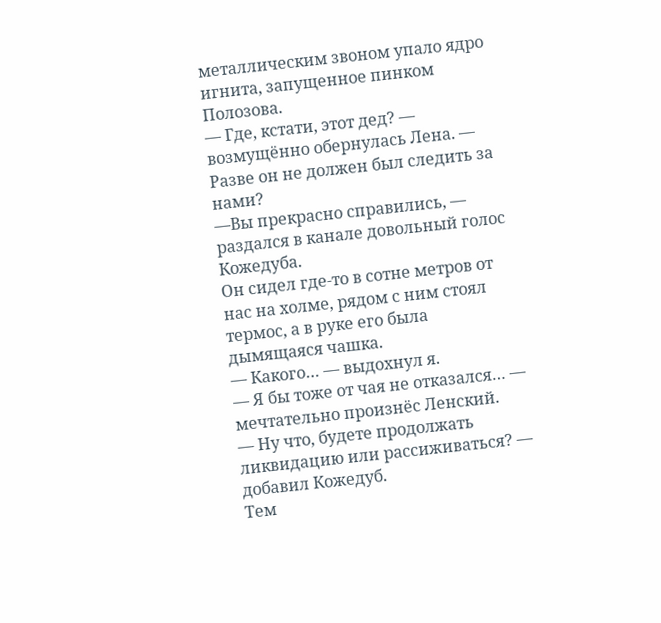металлическим звоном упало ядро игнита, запущенное пинком Полозова.
— Где, кстати, этот дед? — возмущённо обернулась Лена. — Разве он не должен был следить за нами?
—Вы прекрасно справились, — раздался в канале довольный голос Кожедуба.
Он сидел где-то в сотне метров от нас на холме, рядом с ним стоял термос, а в руке его была дымящаяся чашка.
— Какого… — выдохнул я.
— Я бы тоже от чая не отказался… — мечтательно произнёс Ленский.
— Ну что, будете продолжать ликвидацию или рассиживаться? — добавил Кожедуб.
Тем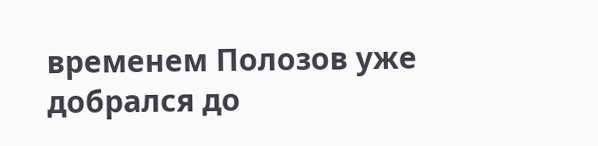временем Полозов уже добрался до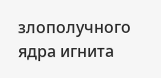злополучного ядра игнита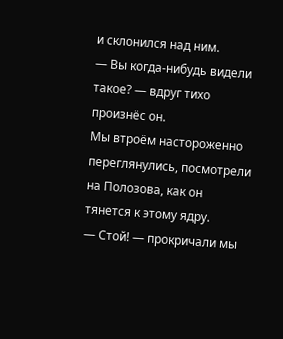и склонился над ним.
— Вы когда-нибудь видели такое? — вдруг тихо произнёс он.
Мы втроём настороженно переглянулись, посмотрели на Полозова, как он тянется к этому ядру.
— Стой! — прокричали мы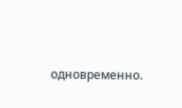одновременно.